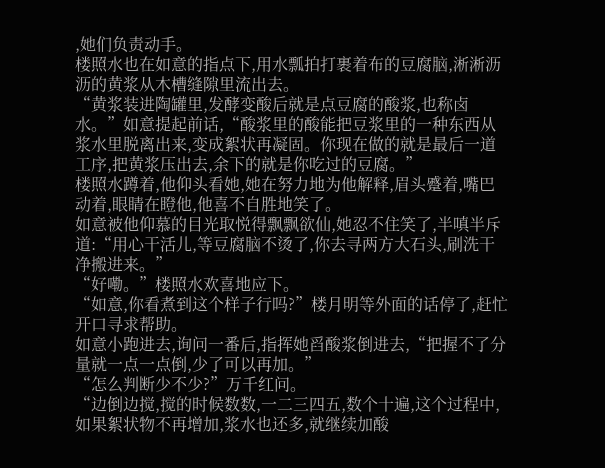,她们负责动手。
楼照水也在如意的指点下,用水瓢拍打裹着布的豆腐脑,淅淅沥沥的黄浆从木槽缝隙里流出去。
“黄浆装进陶罐里,发酵变酸后就是点豆腐的酸浆,也称卤水。”如意提起前话,“酸浆里的酸能把豆浆里的一种东西从浆水里脱离出来,变成絮状再凝固。你现在做的就是最后一道工序,把黄浆压出去,余下的就是你吃过的豆腐。”
楼照水蹲着,他仰头看她,她在努力地为他解释,眉头蹙着,嘴巴动着,眼睛在瞪他,他喜不自胜地笑了。
如意被他仰慕的目光取悦得飘飘欲仙,她忍不住笑了,半嗔半斥道:“用心干活儿,等豆腐脑不烫了,你去寻两方大石头,刷洗干净搬进来。”
“好嘞。”楼照水欢喜地应下。
“如意,你看煮到这个样子行吗?”楼月明等外面的话停了,赶忙开口寻求帮助。
如意小跑进去,询问一番后,指挥她舀酸浆倒进去,“把握不了分量就一点一点倒,少了可以再加。”
“怎么判断少不少?”万千红问。
“边倒边搅,搅的时候数数,一二三四五,数个十遍,这个过程中,如果絮状物不再增加,浆水也还多,就继续加酸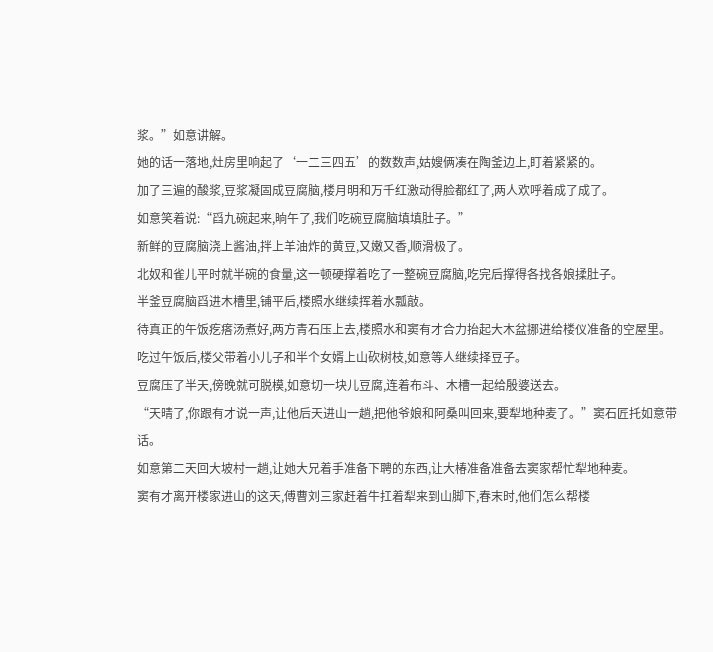浆。”如意讲解。
她的话一落地,灶房里响起了‘一二三四五’的数数声,姑嫂俩凑在陶釜边上,盯着紧紧的。
加了三遍的酸浆,豆浆凝固成豆腐脑,楼月明和万千红激动得脸都红了,两人欢呼着成了成了。
如意笑着说:“舀九碗起来,晌午了,我们吃碗豆腐脑填填肚子。”
新鲜的豆腐脑浇上酱油,拌上羊油炸的黄豆,又嫩又香,顺滑极了。
北奴和雀儿平时就半碗的食量,这一顿硬撑着吃了一整碗豆腐脑,吃完后撑得各找各娘揉肚子。
半釜豆腐脑舀进木槽里,铺平后,楼照水继续挥着水瓢敲。
待真正的午饭疙瘩汤煮好,两方青石压上去,楼照水和窦有才合力抬起大木盆挪进给楼仪准备的空屋里。
吃过午饭后,楼父带着小儿子和半个女婿上山砍树枝,如意等人继续择豆子。
豆腐压了半天,傍晚就可脱模,如意切一块儿豆腐,连着布斗、木槽一起给殷婆送去。
“天晴了,你跟有才说一声,让他后天进山一趟,把他爷娘和阿桑叫回来,要犁地种麦了。”窦石匠托如意带话。
如意第二天回大坡村一趟,让她大兄着手准备下聘的东西,让大椿准备准备去窦家帮忙犁地种麦。
窦有才离开楼家进山的这天,傅曹刘三家赶着牛扛着犁来到山脚下,春末时,他们怎么帮楼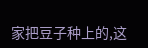家把豆子种上的,这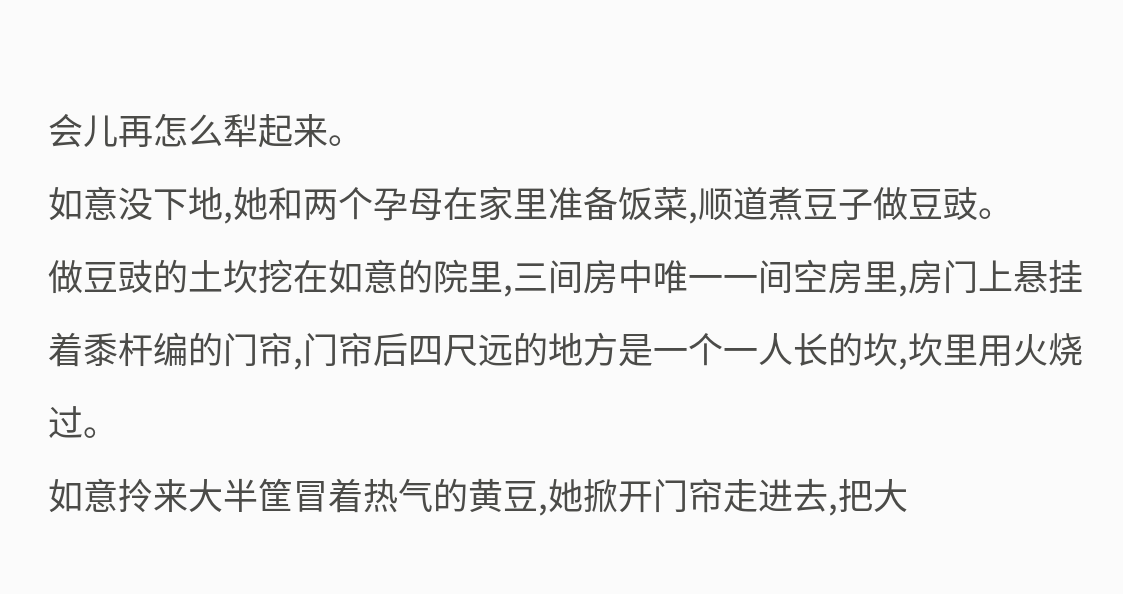会儿再怎么犁起来。
如意没下地,她和两个孕母在家里准备饭菜,顺道煮豆子做豆豉。
做豆豉的土坎挖在如意的院里,三间房中唯一一间空房里,房门上悬挂着黍杆编的门帘,门帘后四尺远的地方是一个一人长的坎,坎里用火烧过。
如意拎来大半筐冒着热气的黄豆,她掀开门帘走进去,把大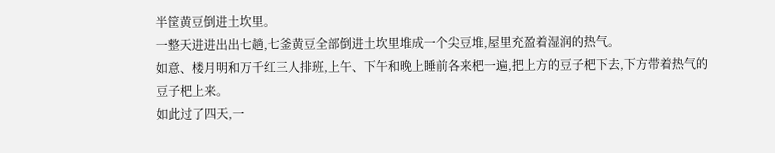半筐黄豆倒进土坎里。
一整天进进出出七趟,七釜黄豆全部倒进土坎里堆成一个尖豆堆,屋里充盈着湿润的热气。
如意、楼月明和万千红三人排班,上午、下午和晚上睡前各来杷一遍,把上方的豆子杷下去,下方带着热气的豆子杷上来。
如此过了四天,一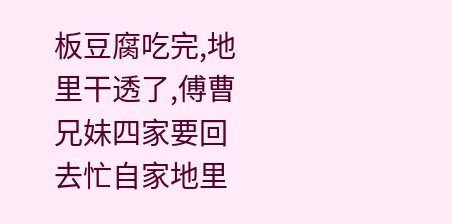板豆腐吃完,地里干透了,傅曹兄妹四家要回去忙自家地里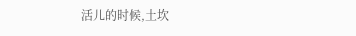活儿的时候,土坎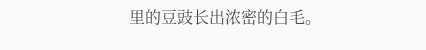里的豆豉长出浓密的白毛。